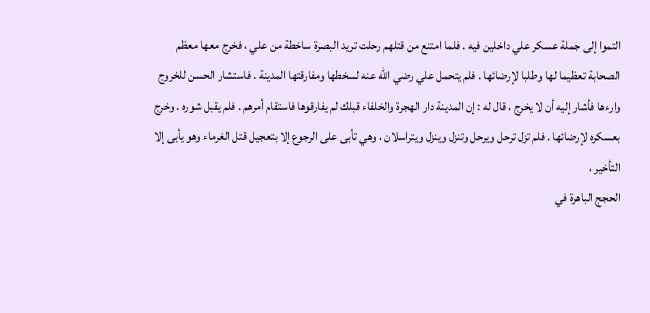التموا إلى جملة عسكر علي داخلين فيه . فلما امتنع من قتلهم رحلت تريد البصرة ساخطة من علي ، فخرج معها معظم الصحابة تعظيما لها وطلبا لإرضائها . فلم يتحمل علي رضي الله عنه لسخطها ومفارقتها المدينة . فاستشار الحسن للخروج وارءها فأشار إليه أن لا يخرج ، قال له : إن المدينة دار الهجرة والخلفاء قبلك لم يفارقوها فاستقام أمرهم . فلم يقبل شوره . وخرج بعسكره لإرضائها . فلم تزل ترحل ويرحل وتنزل وينزل ويتراسلان ، وهي تأبى على الرجوع إلا بتعجيل قتل الغرماء وهو يأبى إلا التأخير ،
الحجج الباهرة في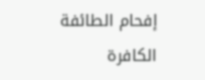إفحام الطائفة الكافرة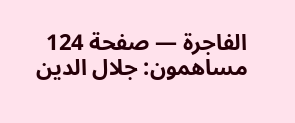الفاجرة — صفحة 124
مساهمون: جلال الدين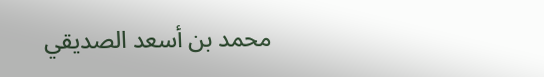محمد بن أسعد الصديقي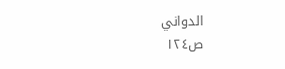الدواني
ص١٢٤